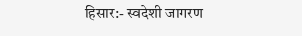हिसार:- स्वदेशी जागरण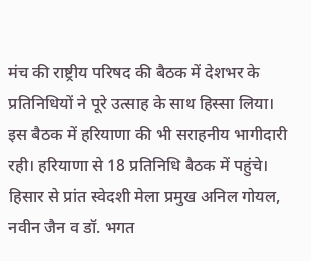मंच की राष्ट्रीय परिषद की बैठक में देशभर के प्रतिनिधियों ने पूरे उत्साह के साथ हिस्सा लिया। इस बैठक में हरियाणा की भी सराहनीय भागीदारी रही। हरियाणा से 18 प्रतिनिधि बैठक में पहुंचे। हिसार से प्रांत स्वेदशी मेला प्रमुख अनिल गोयल, नवीन जैन व डॉ. भगत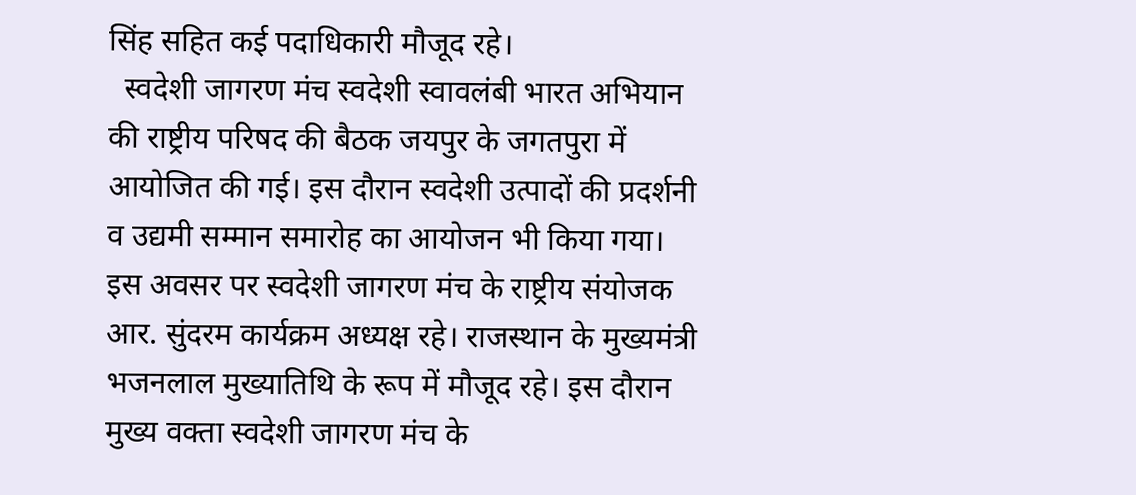सिंह सहित कई पदाधिकारी मौजूद रहे।
  स्वदेशी जागरण मंच स्वदेशी स्वावलंबी भारत अभियान की राष्ट्रीय परिषद की बैठक जयपुर के जगतपुरा में आयोजित की गई। इस दौरान स्वदेशी उत्पादों की प्रदर्शनी व उद्यमी सम्मान समारोह का आयोजन भी किया गया। इस अवसर पर स्वदेशी जागरण मंच के राष्ट्रीय संयोजक आर. सुंदरम कार्यक्रम अध्यक्ष रहे। राजस्थान के मुख्यमंत्री भजनलाल मुख्यातिथि के रूप में मौजूद रहे। इस दौरान मुख्य वक्ता स्वदेशी जागरण मंच के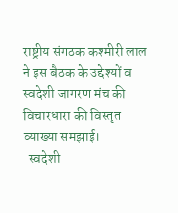राष्ट्रीय संगठक कश्मीरी लाल ने इस बैठक के उद्देश्यों व स्वदेशी जागरण मंच की विचारधारा की विस्तृत व्याख्या समझाई।
  स्वदेशी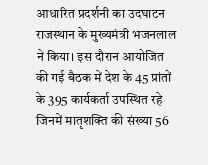आधारित प्रदर्शनी का उदघाटन राजस्थान के मुख्यमंत्री भजनलाल ने किया। इस दौरान आयोजित की गई बैठक में देश के 45 प्रांतों के 395 कार्यकर्ता उपस्थित रहे जिनमें मातृशक्ति की संख्या 56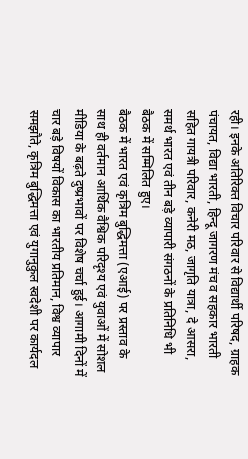रही। इनके अतिरिक्त विचार परिवार से विद्यार्थी परिषद, ग्राहक पंचायत, विद्या भारती, हिन्दू जागरण मंच व सहकार भारती सहित गायत्री परिवार, कनेरी मठ, जागृति यात्रा, दे आसरा, समर्थ भारत एवं तीन बड़े व्यापारी संगठनों के प्रतिनिधि भी बैठक में सम्मिलित हुए।
बैठक में भारत एवं कृत्रिम बुद्धिमत्ता (एआई) पर प्रस्ताव के साथ ही वर्तमान आर्थिक वैश्विक परिदृश्य एवं युवाओं में सोशल मीडिया के बढ़ते दुष्प्रभावों पर विशेष चर्चा हुई। आगामी दिनों में चार बड़े विषयों विकास का भारतीय प्रतिमान, विश्व व्यापार समझौते, कृत्रिम बुद्धिमत्ता एवं युगानुकुल स्वदेशी पर कार्यदल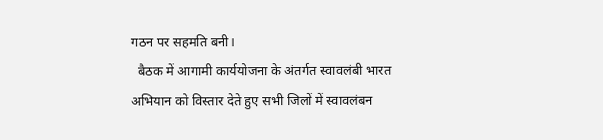गठन पर सहमति बनी।
  बैठक में आगामी कार्ययोजना के अंतर्गत स्वावलंबी भारत अभियान को विस्तार देते हुए सभी जिलों में स्वावलंबन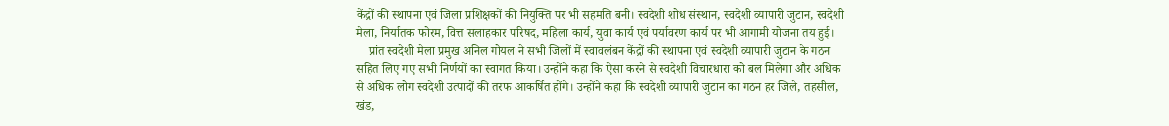केंद्रों की स्थापना एवं जिला प्रशिक्षकों की नियुक्ति पर भी सहमति बनी। स्वदेशी शोध संस्थान, स्वदेशी व्यापारी जुटान, स्वदेशी मेला, निर्यातक फोरम, वित्त सलाहकार परिषद, महिला कार्य, युवा कार्य एवं पर्यावरण कार्य पर भी आगामी योजना तय हुई।
    प्रांत स्वदेशी मेला प्रमुख अनिल गोयल ने सभी जिलों में स्वावलंबन केंद्रों की स्थापना एवं स्वदेशी व्यापारी जुटान के गठन सहित लिए गए सभी निर्णयों का स्वागत किया। उन्होंने कहा कि ऐसा करने से स्वदेशी विचारधारा को बल मिलेगा और अधिक से अधिक लोग स्वदेशी उत्पादों की तरफ आकर्षित होंगे। उन्होंने कहा कि स्वदेशी व्यापारी जुटान का गठन हर जिले, तहसील, खंड,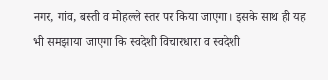नगर, गांव, बस्ती व मोहल्ले स्तर पर किया जाएगा। इसके साथ ही यह भी समझाया जाएगा कि स्वदेशी विचारधारा व स्वदेशी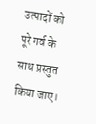उत्पादों को पूरे गर्व के साथ प्रस्तुत किया जाए।